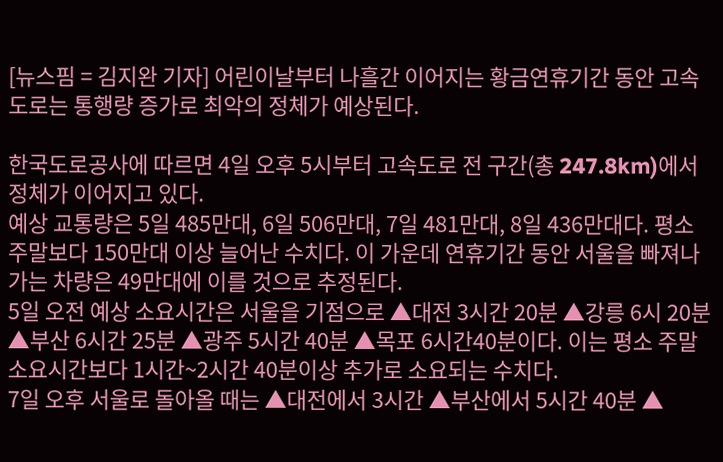[뉴스핌 = 김지완 기자] 어린이날부터 나흘간 이어지는 황금연휴기간 동안 고속도로는 통행량 증가로 최악의 정체가 예상된다.

한국도로공사에 따르면 4일 오후 5시부터 고속도로 전 구간(총 247.8km)에서 정체가 이어지고 있다.
예상 교통량은 5일 485만대, 6일 506만대, 7일 481만대, 8일 436만대다. 평소 주말보다 150만대 이상 늘어난 수치다. 이 가운데 연휴기간 동안 서울을 빠져나가는 차량은 49만대에 이를 것으로 추정된다.
5일 오전 예상 소요시간은 서울을 기점으로 ▲대전 3시간 20분 ▲강릉 6시 20분 ▲부산 6시간 25분 ▲광주 5시간 40분 ▲목포 6시간40분이다. 이는 평소 주말 소요시간보다 1시간~2시간 40분이상 추가로 소요되는 수치다.
7일 오후 서울로 돌아올 때는 ▲대전에서 3시간 ▲부산에서 5시간 40분 ▲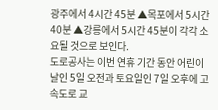광주에서 4시간 45분 ▲목포에서 5시간 40분 ▲강릉에서 5시간 45분이 각각 소요될 것으로 보인다.
도로공사는 이번 연휴 기간 동안 어린이날인 5일 오전과 토요일인 7일 오후에 고속도로 교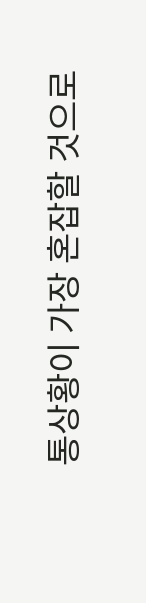통상황이 가장 혼잡할 것으로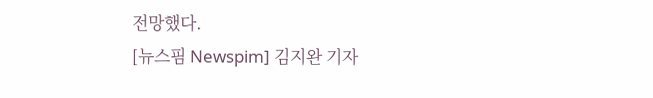전망했다.
[뉴스핌 Newspim] 김지완 기자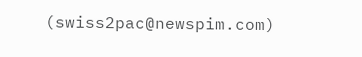(swiss2pac@newspim.com)